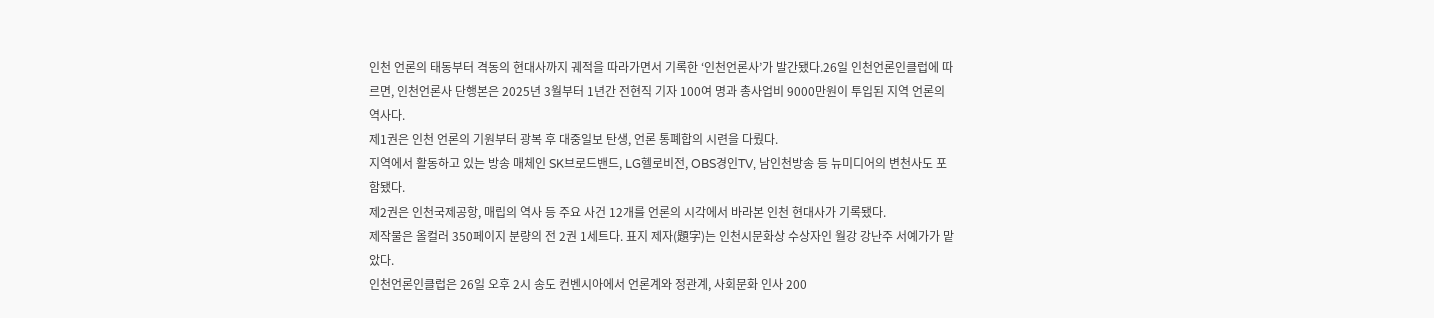인천 언론의 태동부터 격동의 현대사까지 궤적을 따라가면서 기록한 ‘인천언론사’가 발간됐다.26일 인천언론인클럽에 따르면, 인천언론사 단행본은 2025년 3월부터 1년간 전현직 기자 100여 명과 총사업비 9000만원이 투입된 지역 언론의 역사다.
제1권은 인천 언론의 기원부터 광복 후 대중일보 탄생, 언론 통폐합의 시련을 다뤘다.
지역에서 활동하고 있는 방송 매체인 SK브로드밴드, LG헬로비전, OBS경인TV, 남인천방송 등 뉴미디어의 변천사도 포함됐다.
제2권은 인천국제공항, 매립의 역사 등 주요 사건 12개를 언론의 시각에서 바라본 인천 현대사가 기록됐다.
제작물은 올컬러 350페이지 분량의 전 2권 1세트다. 표지 제자(題字)는 인천시문화상 수상자인 월강 강난주 서예가가 맡았다.
인천언론인클럽은 26일 오후 2시 송도 컨벤시아에서 언론계와 정관계, 사회문화 인사 200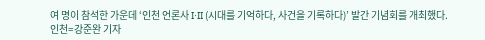여 명이 참석한 가운데 ‘인천 언론사 I·II (시대를 기억하다, 사건을 기록하다)’ 발간 기념회를 개최했다.
인천=강준완 기자